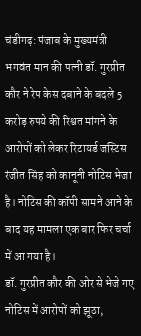चंडीगढ़: पंजाब के मुख्यमंत्री भगवंत मान की पत्नी डॉ. गुरप्रीत कौर ने रेप केस दबाने के बदले 5 करोड़ रुपये की रिश्वत मांगने के आरोपों को लेकर रिटायर्ड जस्टिस रंजीत सिंह को कानूनी नोटिस भेजा है। नोटिस की कॉपी सामने आने के बाद यह मामला एक बार फिर चर्चा में आ गया है।
डॉ. गुरप्रीत कौर की ओर से भेजे गए नोटिस में आरोपों को झूठा,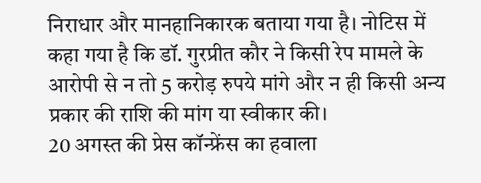निराधार और मानहानिकारक बताया गया है। नोटिस में कहा गया है कि डॉ. गुरप्रीत कौर ने किसी रेप मामले के आरोपी से न तो 5 करोड़ रुपये मांगे और न ही किसी अन्य प्रकार की राशि की मांग या स्वीकार की।
20 अगस्त की प्रेस कॉन्फ्रेंस का हवाला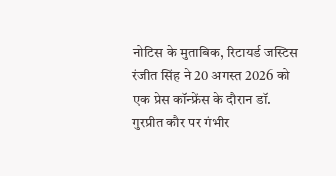नोटिस के मुताबिक, रिटायर्ड जस्टिस रंजीत सिंह ने 20 अगस्त 2026 को एक प्रेस कॉन्फ्रेंस के दौरान डॉ. गुरप्रीत कौर पर गंभीर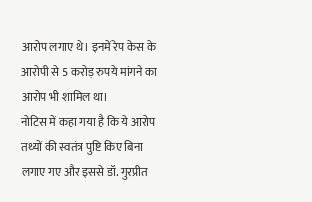आरोप लगाए थे। इनमें रेप केस के आरोपी से 5 करोड़ रुपये मांगने का आरोप भी शामिल था।
नोटिस में कहा गया है कि ये आरोप तथ्यों की स्वतंत्र पुष्टि किए बिना लगाए गए और इससे डॉ. गुरप्रीत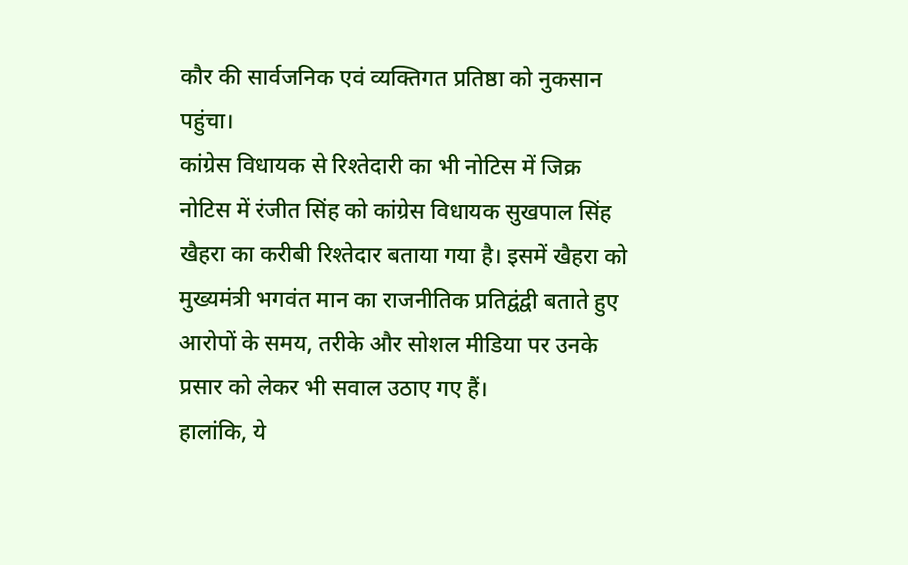कौर की सार्वजनिक एवं व्यक्तिगत प्रतिष्ठा को नुकसान पहुंचा।
कांग्रेस विधायक से रिश्तेदारी का भी नोटिस में जिक्र
नोटिस में रंजीत सिंह को कांग्रेस विधायक सुखपाल सिंह खैहरा का करीबी रिश्तेदार बताया गया है। इसमें खैहरा को मुख्यमंत्री भगवंत मान का राजनीतिक प्रतिद्वंद्वी बताते हुए आरोपों के समय, तरीके और सोशल मीडिया पर उनके प्रसार को लेकर भी सवाल उठाए गए हैं।
हालांकि, ये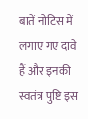बातें नोटिस में लगाए गए दावे हैं और इनकी स्वतंत्र पुष्टि इस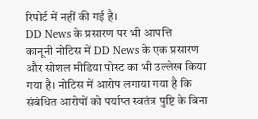रिपोर्ट में नहीं की गई है।
DD News के प्रसारण पर भी आपत्ति
कानूनी नोटिस में DD News के एक प्रसारण और सोशल मीडिया पोस्ट का भी उल्लेख किया गया है। नोटिस में आरोप लगाया गया है कि संबंधित आरोपों को पर्याप्त स्वतंत्र पुष्टि के बिना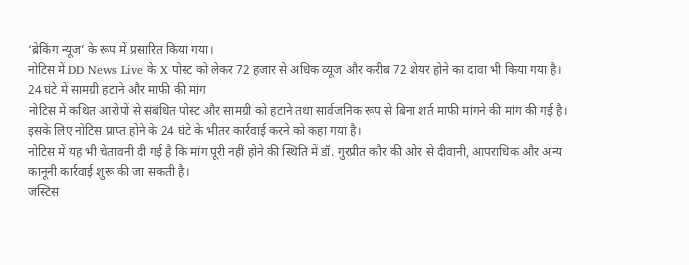‘ब्रेकिंग न्यूज’ के रूप में प्रसारित किया गया।
नोटिस में DD News Live के X पोस्ट को लेकर 72 हजार से अधिक व्यूज और करीब 72 शेयर होने का दावा भी किया गया है।
24 घंटे में सामग्री हटाने और माफी की मांग
नोटिस में कथित आरोपों से संबंधित पोस्ट और सामग्री को हटाने तथा सार्वजनिक रूप से बिना शर्त माफी मांगने की मांग की गई है। इसके लिए नोटिस प्राप्त होने के 24 घंटे के भीतर कार्रवाई करने को कहा गया है।
नोटिस में यह भी चेतावनी दी गई है कि मांग पूरी नहीं होने की स्थिति में डॉ. गुरप्रीत कौर की ओर से दीवानी, आपराधिक और अन्य कानूनी कार्रवाई शुरू की जा सकती है।
जस्टिस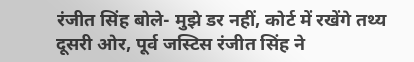रंजीत सिंह बोले- मुझे डर नहीं, कोर्ट में रखेंगे तथ्य
दूसरी ओर, पूर्व जस्टिस रंजीत सिंह ने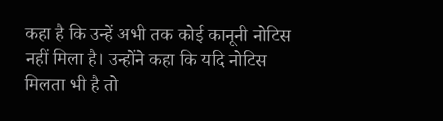कहा है कि उन्हें अभी तक कोई कानूनी नोटिस नहीं मिला है। उन्होंने कहा कि यदि नोटिस मिलता भी है तो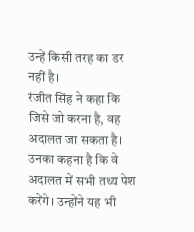उन्हें किसी तरह का डर नहीं है।
रंजीत सिंह ने कहा कि जिसे जो करना है, वह अदालत जा सकता है। उनका कहना है कि वे अदालत में सभी तथ्य पेश करेंगे। उन्होंने यह भी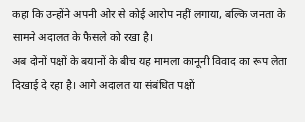कहा कि उन्होंने अपनी ओर से कोई आरोप नहीं लगाया, बल्कि जनता के सामने अदालत के फैसले को रखा है।
अब दोनों पक्षों के बयानों के बीच यह मामला कानूनी विवाद का रूप लेता दिखाई दे रहा है। आगे अदालत या संबंधित पक्षों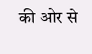की ओर से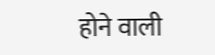होने वाली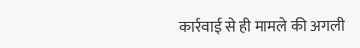कार्रवाई से ही मामले की अगली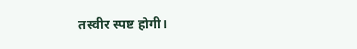तस्वीर स्पष्ट होगी।